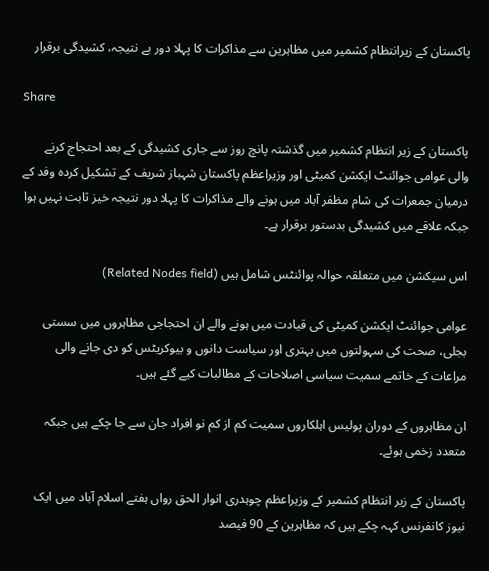پاکستان کے زیرانتظام کشمیر میں مظاہرین سے مذاکرات کا پہلا دور بے نتیجہ، کشیدگی برقرار

Share

پاکستان کے زیر انتظام کشمیر میں گذشتہ پانچ روز سے جاری کشیدگی کے بعد احتجاج کرنے والی عوامی جوائنٹ ایکشن کمیٹی اور وزیراعظم پاکستان شہباز شریف کے تشکیل کردہ وفد کے درمیان جمعرات کی شام مظفر آباد میں ہونے والے مذاکرات کا پہلا دور نتیجہ خیز ثابت نہیں ہوا جبکہ علاقے میں کشیدگی بدستور برقرار ہے۔

اس سیکشن میں متعلقہ حوالہ پوائنٹس شامل ہیں (Related Nodes field)

عوامی جوائنٹ ایکشن کمیٹی کی قیادت میں ہونے والے ان احتجاجی مظاہروں میں سستی بجلی، صحت کی سہولتوں میں بہتری اور سیاست دانوں و بیوکریٹس کو دی جانے والی مراعات کے خاتمے سمیت سیاسی اصلاحات کے مطالبات کیے گئے ہیں۔

ان مظاہروں کے دوران پولیس اہلکاروں سمیت کم از کم نو افراد جان سے جا چکے ہیں جبکہ متعدد زخمی ہوئے۔

پاکستان کے زیر انتظام کشمیر کے وزیراعظم چوہدری انوار الحق رواں ہفتے اسلام آباد میں ایک نیوز کانفرنس کہہ چکے ہیں کہ مظاہرین کے 90 فیصد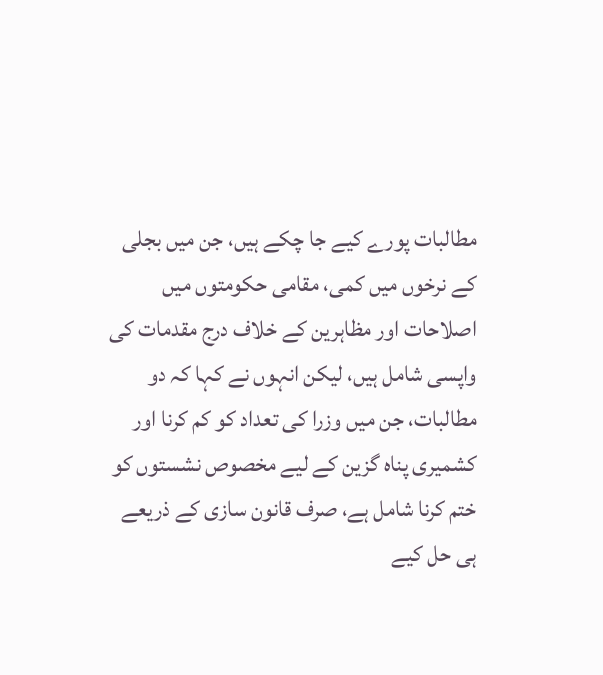مطالبات پورے کیے جا چکے ہیں، جن میں بجلی کے نرخوں میں کمی، مقامی حکومتوں میں اصلاحات اور مظاہرین کے خلاف درج مقدمات کی واپسی شامل ہیں، لیکن انہوں نے کہا کہ دو مطالبات، جن میں وزرا کی تعداد کو کم کرنا اور کشمیری پناہ گزین کے لیے مخصوص نشستوں کو ختم کرنا شامل ہے، صرف قانون سازی کے ذریعے ہی حل کیے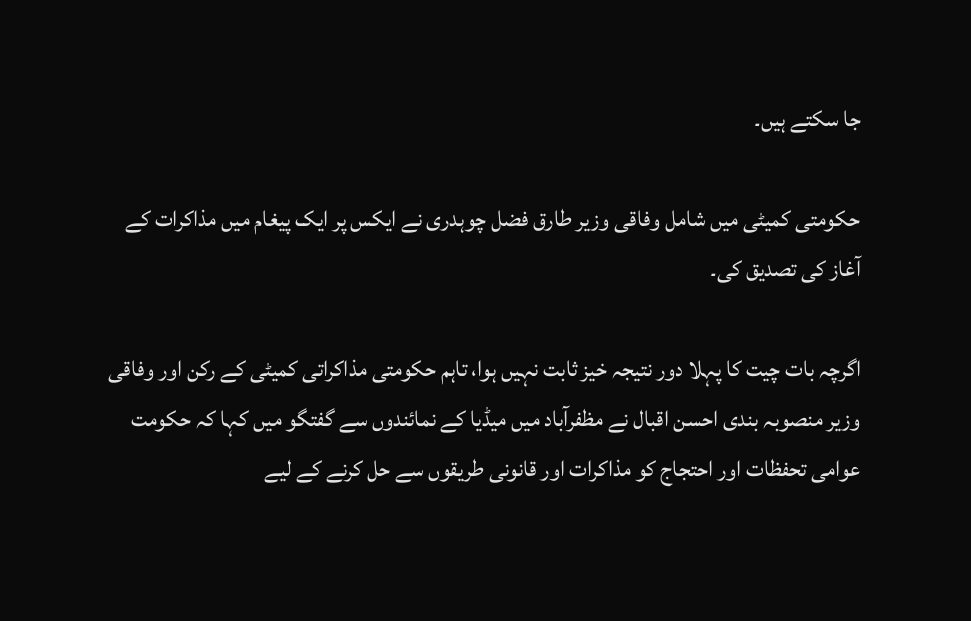جا سکتے ہیں۔

حکومتی کمیٹی میں شامل وفاقی وزیر طارق فضل چوہدری نے ایکس پر ایک پیغام میں مذاکرات کے آغاز کی تصدیق کی۔

اگرچہ بات چیت کا پہلا دور نتیجہ خیز ثابت نہیں ہوا، تاہم حکومتی مذاکراتی کمیٹی کے رکن اور وفاقی وزیر منصوبہ بندی احسن اقبال نے مظفرآباد میں میڈیا کے نمائندوں سے گفتگو میں کہا کہ حکومت عوامی تحفظات اور احتجاج کو مذاکرات اور قانونی طریقوں سے حل کرنے کے لیے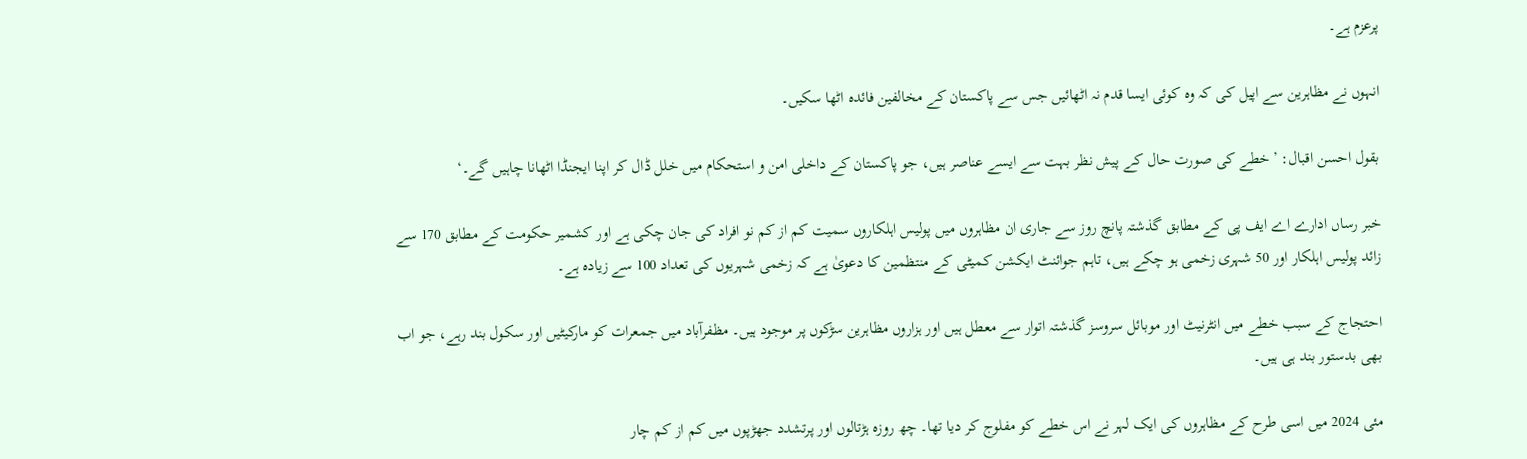پرعزم ہے۔

انہوں نے مظاہرین سے اپیل کی کہ وہ کوئی ایسا قدم نہ اٹھائیں جس سے پاکستان کے مخالفین فائدہ اٹھا سکیں۔

بقول احسن اقبال: ’خطے کی صورت حال کے پیش نظر بہت سے ایسے عناصر ہیں، جو پاکستان کے داخلی امن و استحکام میں خلل ڈال کر اپنا ایجنڈا اٹھانا چاہیں گے۔‘

خبر رساں ادارے اے ایف پی کے مطابق گذشتہ پانچ روز سے جاری ان مظاہروں میں پولیس اہلکاروں سمیت کم از کم نو افراد کی جان چکی ہے اور کشمیر حکومت کے مطابق 170 سے زائد پولیس اہلکار اور 50 شہری زخمی ہو چکے ہیں، تاہم جوائنٹ ایکشن کمیٹی کے منتظمین کا دعویٰ ہے کہ زخمی شہریوں کی تعداد 100 سے زیادہ ہے۔

احتجاج کے سبب خطے میں انٹرنیٹ اور موبائل سروسز گذشتہ اتوار سے معطل ہیں اور ہزاروں مظاہرین سڑکوں پر موجود ہیں۔ مظفرآباد میں جمعرات کو مارکیٹیں اور سکول بند رہے، جو اب بھی بدستور بند ہی ہیں۔

مئی 2024 میں اسی طرح کے مظاہروں کی ایک لہر نے اس خطے کو مفلوج کر دیا تھا۔ چھ روزہ ہڑتالوں اور پرتشدد جھڑپوں میں کم از کم چار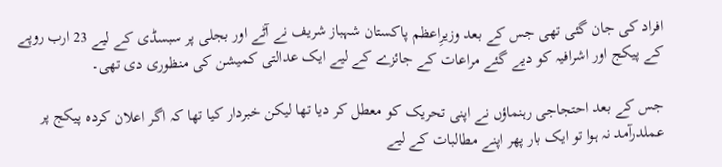افراد کی جان گئی تھی جس کے بعد وزیرِاعظم پاکستان شہباز شریف نے آٹے اور بجلی پر سبسڈی کے لیے 23 ارب روپے کے پیکج اور اشرافیہ کو دیے گئے مراعات کے جائزے کے لیے ایک عدالتی کمیشن کی منظوری دی تھی۔

جس کے بعد احتجاجی رہنماؤں نے اپنی تحریک کو معطل کر دیا تھا لیکن خبردار کیا تھا کہ اگر اعلان کردہ پیکج پر عملدرآمد نہ ہوا تو ایک بار پھر اپنے مطالبات کے لیے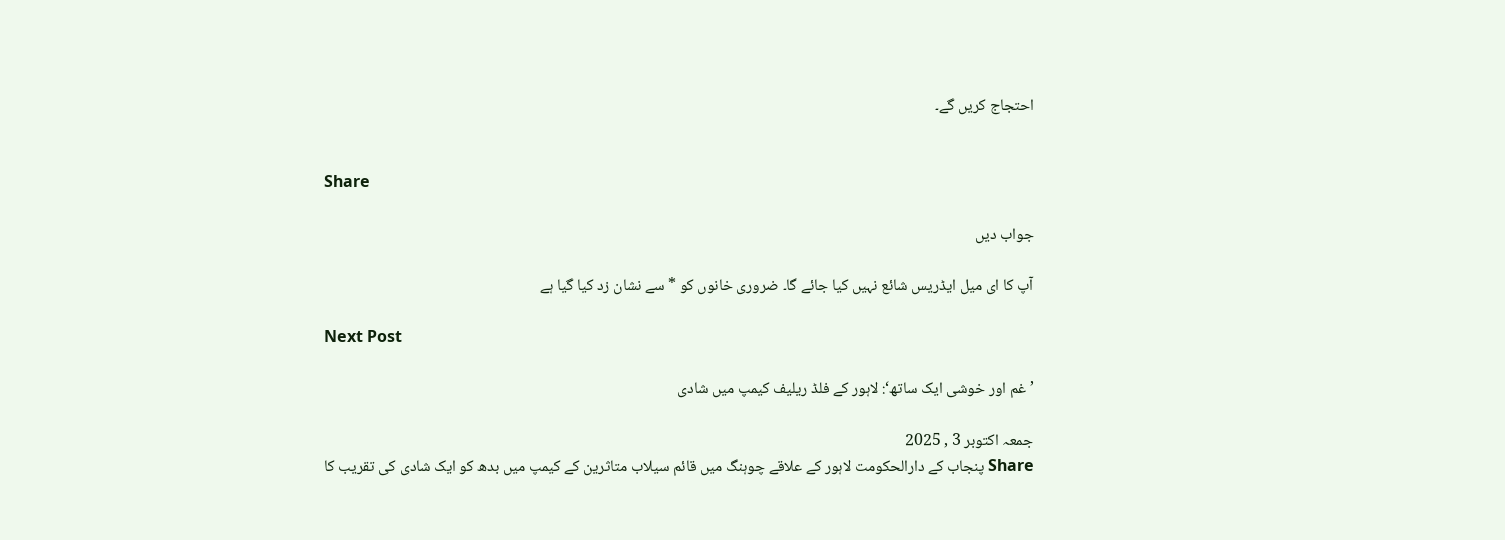احتجاج کریں گے۔


Share

جواب دیں

آپ کا ای میل ایڈریس شائع نہیں کیا جائے گا۔ ضروری خانوں کو * سے نشان زد کیا گیا ہے

Next Post

’غم اور خوشی ایک ساتھ‘: لاہور کے فلڈ ریلیف کیمپ میں شادی

جمعہ اکتوبر 3 , 2025
Share پنجاب کے دارالحکومت لاہور کے علاقے چوہنگ میں قائم سیلاب متاثرین کے کیمپ میں بدھ کو ایک شادی کی تقریب کا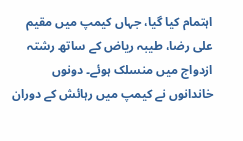اہتمام کیا گیا، جہاں کیمپ میں مقیم علی رضا، طیبہ ریاض کے ساتھ رشتہ ازدواج میں منسلک ہوئے۔ دونوں خاندانوں نے کیمپ میں رہائش کے دوران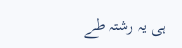ہی یہ رشتہ طے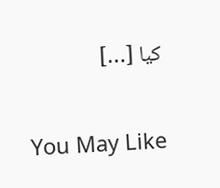کیا […]

You May Like